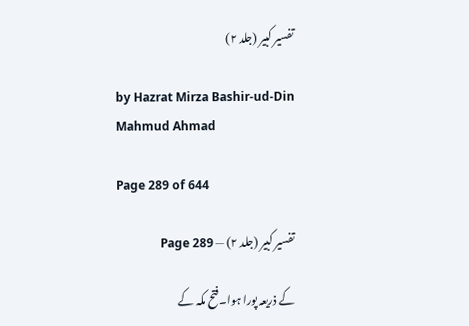تفسیر کبیر (جلد ۲)

by Hazrat Mirza Bashir-ud-Din Mahmud Ahmad

Page 289 of 644

تفسیر کبیر (جلد ۲) — Page 289

کے ذریعہ پورا ہوا۔فتح مکہ کے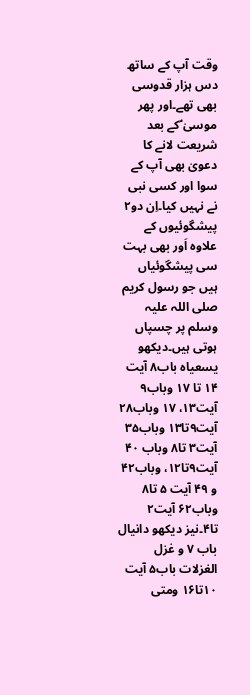وقت آپ کے ساتھ دس ہزار قدوسی بھی تھے۔اور پھر موسیٰ ؑکے بعد شریعت لانے کا دعویٰ بھی آپ کے سوا اور کسی نبی نے نہیں کیا۔اِن دو۲ پیشگوئیوں کے علاوہ اَور بھی بہت سی پیشگوئیاں ہیں جو رسول کریم صلی اللہ علیہ وسلم پر چسپاں ہوتی ہیں۔دیکھو یسعیاہ باب۸ آیت ۱۴ تا ۱۷ وباب۹ آیت۱۳، ۱۷ وباب۲۸ آیت۹تا۱۳ وباب۳۵ آیت۳ تا۸ وباب ۴۰ آیت۹تا۱۲، وباب۴۲ و ۴۹ آیت ۵ تا۸ وباب۶۲ آیت۲ تا۴۔نیز دیکھو دانیال باب ۷ و غزل الغزلات باب۵ آیت ۱۰تا۱۶ ومتی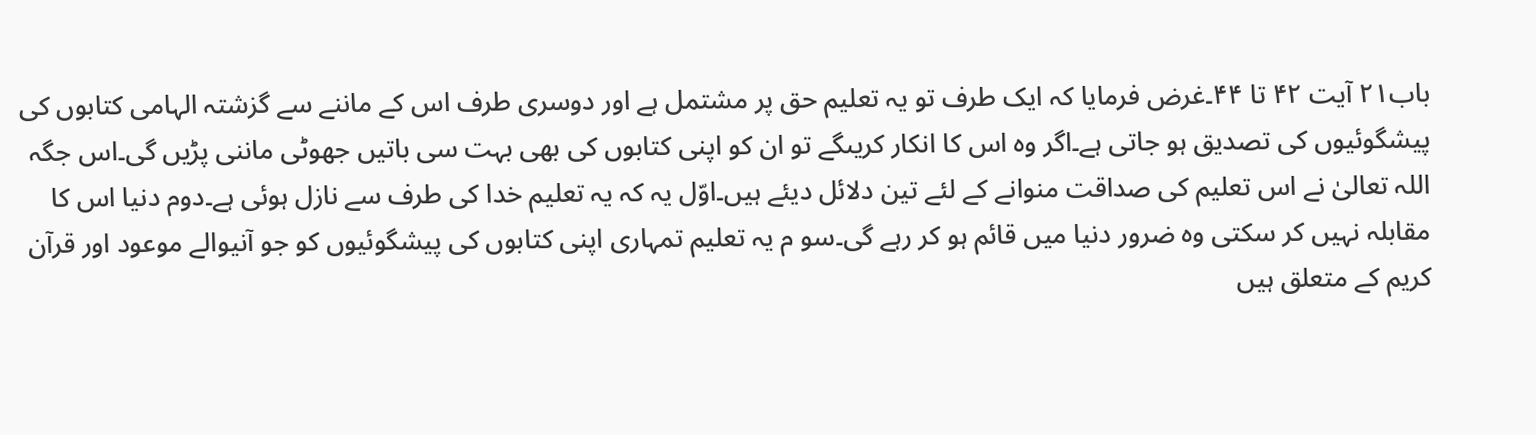باب۲۱ آیت ۴۲ تا ۴۴۔غرض فرمایا کہ ایک طرف تو یہ تعلیم حق پر مشتمل ہے اور دوسری طرف اس کے ماننے سے گزشتہ الہامی کتابوں کی پیشگوئیوں کی تصدیق ہو جاتی ہے۔اگر وہ اس کا انکار کریںگے تو ان کو اپنی کتابوں کی بھی بہت سی باتیں جھوٹی ماننی پڑیں گی۔اس جگہ اللہ تعالیٰ نے اس تعلیم کی صداقت منوانے کے لئے تین دلائل دیئے ہیں۔اوّل یہ کہ یہ تعلیم خدا کی طرف سے نازل ہوئی ہے۔دوم دنیا اس کا مقابلہ نہیں کر سکتی وہ ضرور دنیا میں قائم ہو کر رہے گی۔سو م یہ تعلیم تمہاری اپنی کتابوں کی پیشگوئیوں کو جو آنیوالے موعود اور قرآن کریم کے متعلق ہیں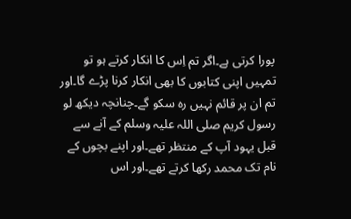پورا کرتی ہے۔اگر تم اِس کا انکار کرتے ہو تو تمہیں اپنی کتابوں کا بھی انکار کرنا پڑے گا۔اور تم ان پر قائم نہیں رہ سکو گے۔چنانچہ دیکھ لو رسول کریم صلی اللہ علیہ وسلم کے آنے سے قبل یہود آپ کے منتظر تھے۔اور اپنے بچوں کے نام تک محمد رکھا کرتے تھے۔اور اس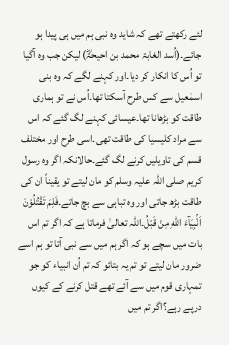لئے رکھتے تھے کہ شاید وہ نبی ہم میں ہی پیدا ہو جائے۔(اُسد الغابۃ محمد بن احیحۃؓ) لیکن جب وہ آگیا تو اُس کا انکار کر دیا۔اور کہنے لگے کہ وہ بنی اسمٰعیل سے کس طرح آسکتا تھا۔اُس نے تو ہماری طاقت کو بڑھانا تھا۔عیسائی کہنے لگ گئے کہ اس سے مراد کلیسیا کی طاقت تھی۔اسی طرح اور مختلف قسم کی تاویلیں کرنے لگ گئے۔حالانکہ اگر وہ رسول کریم صلی اللہ علیہ وسلم کو مان لیتے تو یقیناً ان کی طاقت بڑھ جاتی اور وہ تباہی سے بچ جاتے۔فَلِمَ تَقْتُلُوْنَ اَنْۢبِيَآءَ اللّٰهِ مِنْ قَبْلُ۔اللہ تعالیٰ فرماتا ہے کہ اگر تم اس بات میں سچے ہو کہ اگر ہم میں سے نبی آتا تو ہم اسے ضرور مان لیتے تو تم یہ بتائو کہ تم اُن انبیاء کو جو تمہاری قوم میں سے آئے تھے قتل کرنے کے کیوں درپے رہے؟اگر تم میں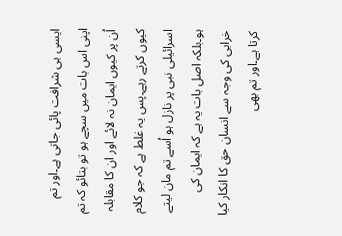ایسی ہی شرافت پائی جاتی ہے۔اور تم اپنی اس بات میں سچے ہو تو بتائو کہ تم اُن پر کیوں ایمان نہ لائے اور ان کا مقابلہ کیوں کرتے رہے۔پس یہ غلط ہے کہ جو کلام اسرائیلی نبی پر نازل ہو اُسے تم مان لیتے ہو۔بلکہ اصل بات یہ ہے کہ ایمان کی خرابی کی وجہ سے انسان حق کا انکار کیا کرتا ہے۔اور تم بھی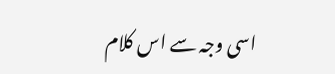اسی وجہ سے اس کلام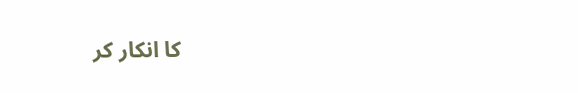کا انکار کر